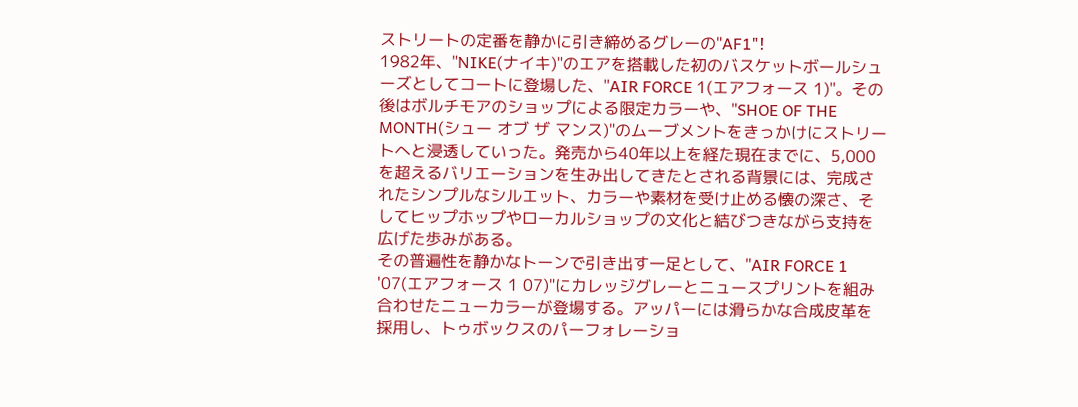ストリートの定番を静かに引き締めるグレーの"AF1"!
1982年、"NIKE(ナイキ)"のエアを搭載した初のバスケットボールシューズとしてコートに登場した、"AIR FORCE 1(エアフォース 1)"。その後はボルチモアのショップによる限定カラーや、"SHOE OF THE MONTH(シュー オブ ザ マンス)"のムーブメントをきっかけにストリートへと浸透していった。発売から40年以上を経た現在までに、5,000を超えるバリエーションを生み出してきたとされる背景には、完成されたシンプルなシルエット、カラーや素材を受け止める懐の深さ、そしてヒップホップやローカルショップの文化と結びつきながら支持を広げた歩みがある。
その普遍性を静かなトーンで引き出す一足として、"AIR FORCE 1 '07(エアフォース 1 07)"にカレッジグレーとニュースプリントを組み合わせたニューカラーが登場する。アッパーには滑らかな合成皮革を採用し、トゥボックスのパーフォレーショ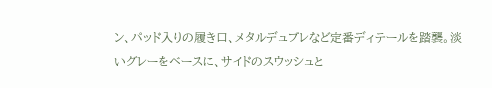ン、パッド入りの履き口、メタルデュブレなど定番ディテールを踏襲。淡いグレーをベースに、サイドのスウッシュと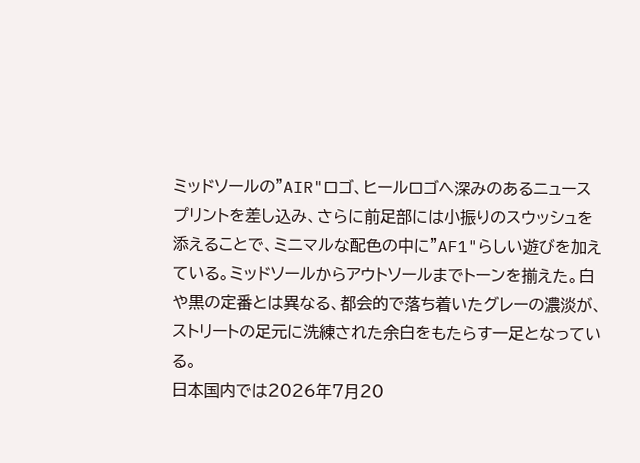ミッドソールの"AIR"ロゴ、ヒールロゴへ深みのあるニュースプリントを差し込み、さらに前足部には小振りのスウッシュを添えることで、ミニマルな配色の中に"AF1"らしい遊びを加えている。ミッドソールからアウトソールまでトーンを揃えた。白や黒の定番とは異なる、都会的で落ち着いたグレーの濃淡が、ストリートの足元に洗練された余白をもたらす一足となっている。
日本国内では2026年7月20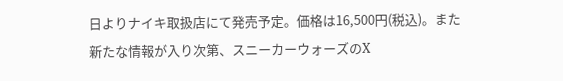日よりナイキ取扱店にて発売予定。価格は16,500円(税込)。また新たな情報が入り次第、スニーカーウォーズのX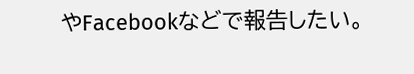やFacebookなどで報告したい。